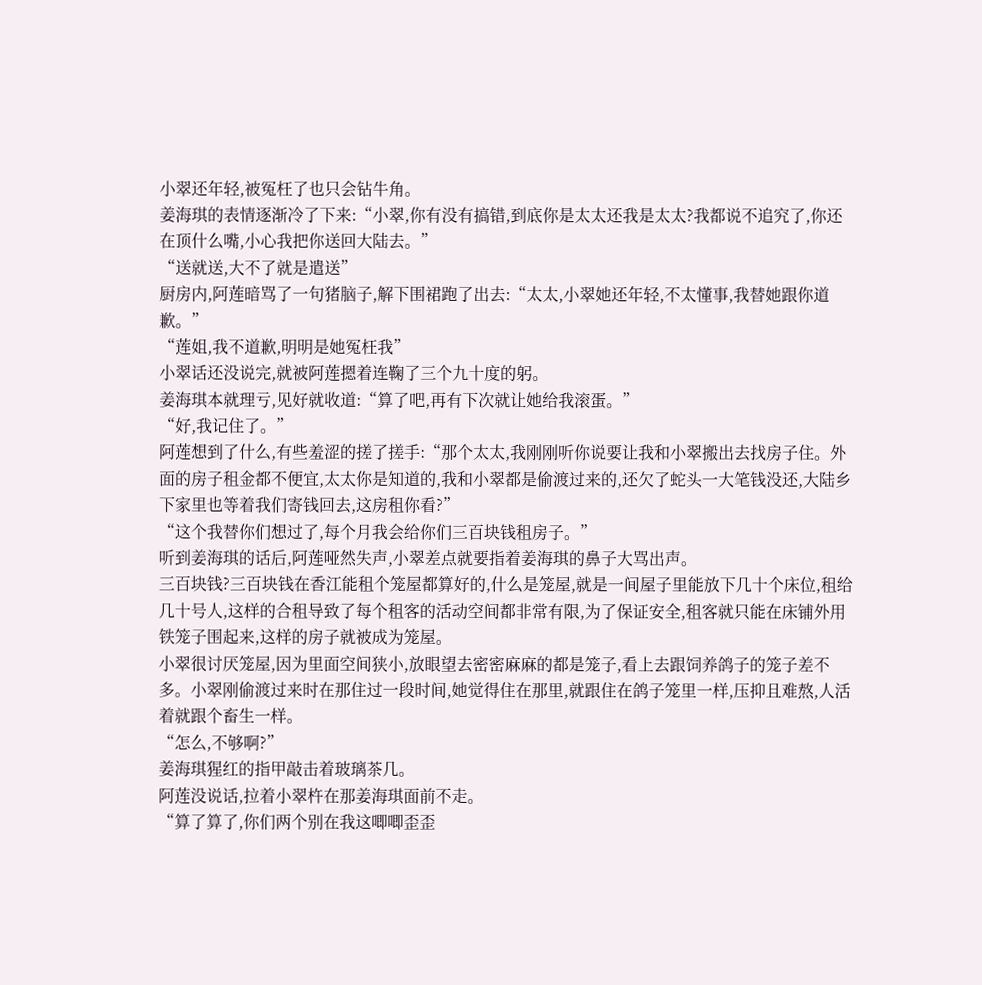小翠还年轻,被冤枉了也只会钻牛角。
姜海琪的表情逐渐冷了下来:“小翠,你有没有搞错,到底你是太太还我是太太?我都说不追究了,你还在顶什么嘴,小心我把你送回大陆去。”
“送就送,大不了就是遣送”
厨房内,阿莲暗骂了一句猪脑子,解下围裙跑了出去:“太太,小翠她还年轻,不太懂事,我替她跟你道歉。”
“莲姐,我不道歉,明明是她冤枉我”
小翠话还没说完,就被阿莲摁着连鞠了三个九十度的躬。
姜海琪本就理亏,见好就收道:“算了吧,再有下次就让她给我滚蛋。”
“好,我记住了。”
阿莲想到了什么,有些羞涩的搓了搓手:“那个太太,我刚刚听你说要让我和小翠搬出去找房子住。外面的房子租金都不便宜,太太你是知道的,我和小翠都是偷渡过来的,还欠了蛇头一大笔钱没还,大陆乡下家里也等着我们寄钱回去,这房租你看?”
“这个我替你们想过了,每个月我会给你们三百块钱租房子。”
听到姜海琪的话后,阿莲哑然失声,小翠差点就要指着姜海琪的鼻子大骂出声。
三百块钱?三百块钱在香江能租个笼屋都算好的,什么是笼屋,就是一间屋子里能放下几十个床位,租给几十号人,这样的合租导致了每个租客的活动空间都非常有限,为了保证安全,租客就只能在床铺外用铁笼子围起来,这样的房子就被成为笼屋。
小翠很讨厌笼屋,因为里面空间狭小,放眼望去密密麻麻的都是笼子,看上去跟饲养鸽子的笼子差不多。小翠刚偷渡过来时在那住过一段时间,她觉得住在那里,就跟住在鸽子笼里一样,压抑且难熬,人活着就跟个畜生一样。
“怎么,不够啊?”
姜海琪猩红的指甲敲击着玻璃茶几。
阿莲没说话,拉着小翠杵在那姜海琪面前不走。
“算了算了,你们两个别在我这唧唧歪歪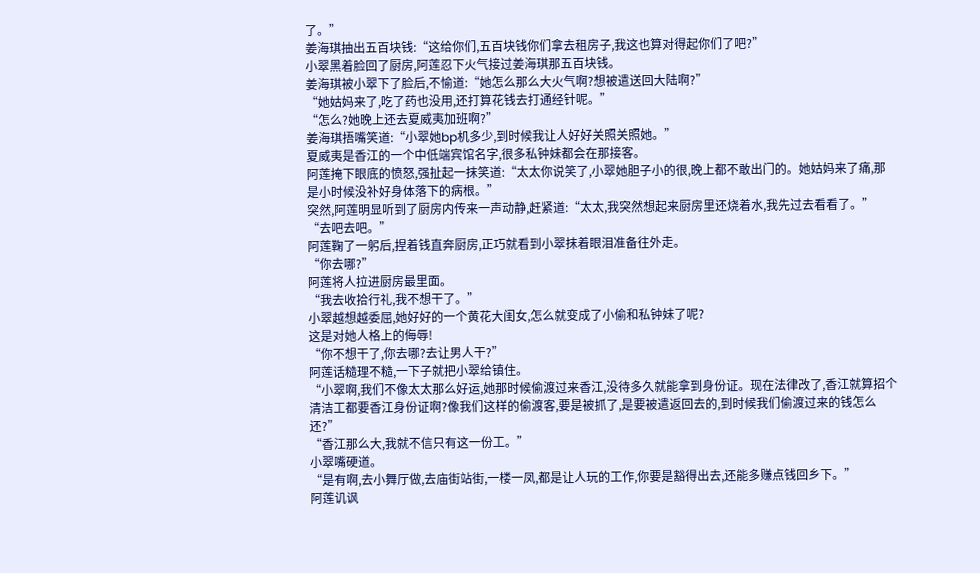了。”
姜海琪抽出五百块钱:“这给你们,五百块钱你们拿去租房子,我这也算对得起你们了吧?”
小翠黑着脸回了厨房,阿莲忍下火气接过姜海琪那五百块钱。
姜海琪被小翠下了脸后,不愉道:“她怎么那么大火气啊?想被遣送回大陆啊?”
“她姑妈来了,吃了药也没用,还打算花钱去打通经针呢。”
“怎么?她晚上还去夏威夷加班啊?”
姜海琪捂嘴笑道:“小翠她bp机多少,到时候我让人好好关照关照她。”
夏威夷是香江的一个中低端宾馆名字,很多私钟妹都会在那接客。
阿莲掩下眼底的愤怒,强扯起一抹笑道:“太太你说笑了,小翠她胆子小的很,晚上都不敢出门的。她姑妈来了痛,那是小时候没补好身体落下的病根。”
突然,阿莲明显听到了厨房内传来一声动静,赶紧道:“太太,我突然想起来厨房里还烧着水,我先过去看看了。”
“去吧去吧。”
阿莲鞠了一躬后,捏着钱直奔厨房,正巧就看到小翠抹着眼泪准备往外走。
“你去哪?”
阿莲将人拉进厨房最里面。
“我去收拾行礼,我不想干了。”
小翠越想越委屈,她好好的一个黄花大闺女,怎么就变成了小偷和私钟妹了呢?
这是对她人格上的侮辱!
“你不想干了,你去哪?去让男人干?”
阿莲话糙理不糙,一下子就把小翠给镇住。
“小翠啊,我们不像太太那么好运,她那时候偷渡过来香江,没待多久就能拿到身份证。现在法律改了,香江就算招个清洁工都要香江身份证啊?像我们这样的偷渡客,要是被抓了,是要被遣返回去的,到时候我们偷渡过来的钱怎么还?”
“香江那么大,我就不信只有这一份工。”
小翠嘴硬道。
“是有啊,去小舞厅做,去庙街站街,一楼一凤,都是让人玩的工作,你要是豁得出去,还能多赚点钱回乡下。”
阿莲讥讽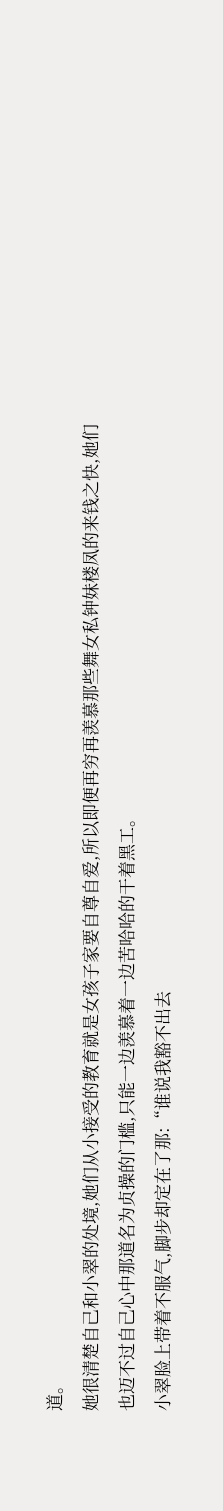道。
她很清楚自己和小翠的处境,她们从小接受的教育就是女孩子家要自尊自爱,所以即便再穷再羡慕那些舞女私钟妹楼凤的来钱之快,她们也迈不过自己心中那道名为贞操的门槛,只能一边羡慕着一边苦哈哈的干着黑工。
小翠脸上带着不服气,脚步却定在了那:“谁说我豁不出去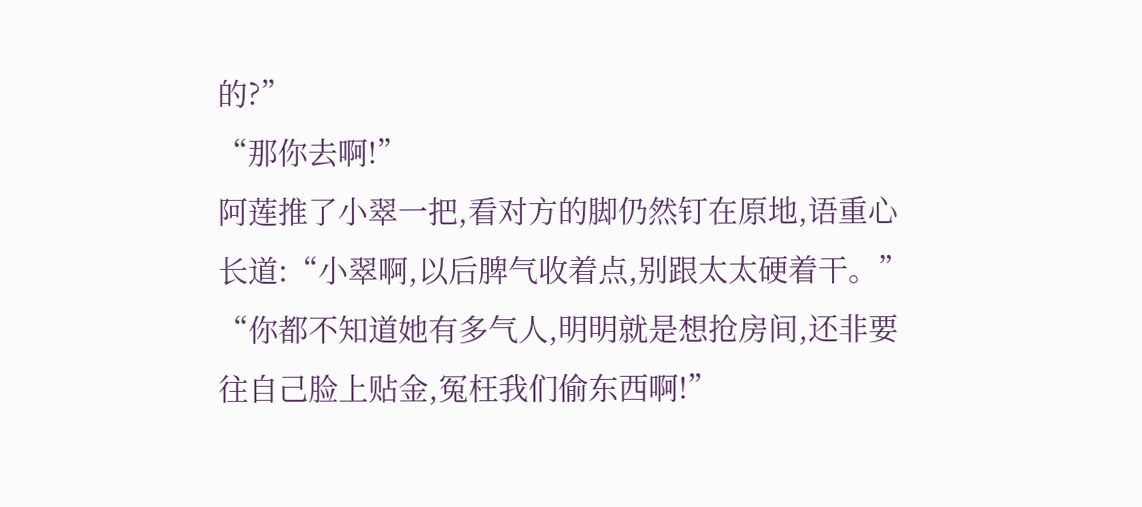的?”
“那你去啊!”
阿莲推了小翠一把,看对方的脚仍然钉在原地,语重心长道:“小翠啊,以后脾气收着点,别跟太太硬着干。”
“你都不知道她有多气人,明明就是想抢房间,还非要往自己脸上贴金,冤枉我们偷东西啊!”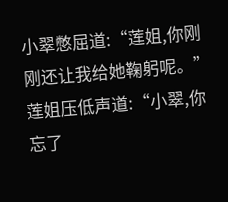小翠憋屈道:“莲姐,你刚刚还让我给她鞠躬呢。”
莲姐压低声道:“小翠,你忘了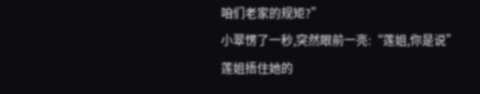咱们老家的规矩?”
小翠愣了一秒,突然眼前一亮:“莲姐,你是说”
莲姐捂住她的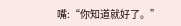嘴:“你知道就好了。”